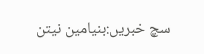سچ خبریں:بنیامین نیتن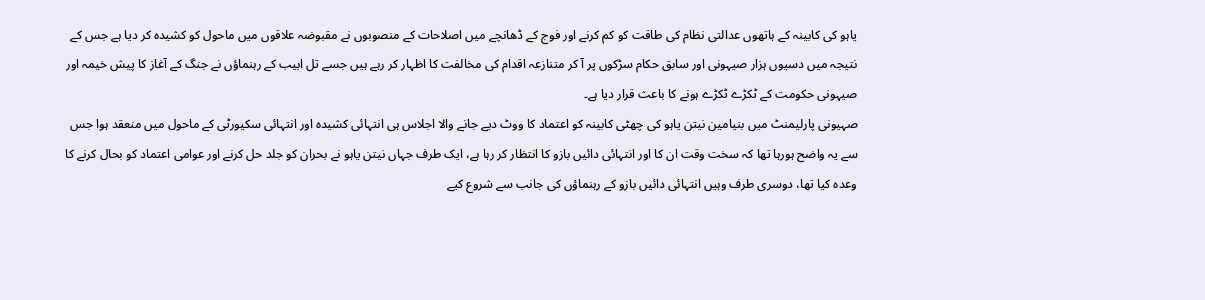یاہو کی کابینہ کے ہاتھوں عدالتی نظام کی طاقت کو کم کرنے اور فوج کے ڈھانچے میں اصلاحات کے منصوبوں نے مقبوضہ علاقوں میں ماحول کو کشیدہ کر دیا ہے جس کے نتیجہ میں دسیوں ہزار صیہونی اور سابق حکام سڑکوں پر آ کر متنازعہ اقدام کی مخالفت کا اظہار کر رہے ہیں جسے تل ابیب کے رہنماؤں نے جنگ کے آغاز کا پیش خیمہ اور صیہونی حکومت کے ٹکڑے ٹکڑے ہونے کا باعث قرار دیا ہے۔
صہیونی پارلیمنٹ میں بنیامین نیتن یاہو کی چھٹی کابینہ کو اعتماد کا ووٹ دیے جانے والا اجلاس ہی انتہائی کشیدہ اور انتہائی سکیورٹی کے ماحول میں منعقد ہوا جس سے یہ واضح ہورہا تھا کہ سخت وقت ان کا اور انتہائی دائیں بازو کا انتظار کر رہا ہے، ایک طرف جہاں نیتن یاہو نے بحران کو جلد حل کرنے اور عوامی اعتماد کو بحال کرنے کا وعدہ کیا تھا، دوسری طرف وہیں انتہائی دائیں بازو کے رہنماؤں کی جانب سے شروع کیے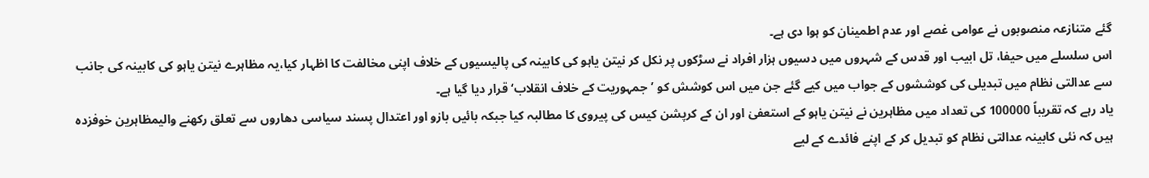گئے متنازعہ منصوبوں نے عوامی غصے اور عدم اطمینان کو ہوا دی ہے۔
اس سلسلے میں حیفا، تل ابیب اور قدس کے شہروں میں دسیوں ہزار افراد نے سڑکوں پر نکل کر نیتن یاہو کی کابینہ کی پالیسیوں کے خلاف اپنی مخالفت کا اظہار کیا،یہ مظاہرے نیتن یاہو کی کابینہ کی جانب سے عدالتی نظام میں تبدیلی کی کوششوں کے جواب میں کیے گئے جن میں اس کوشش کو ’جمہوریت کے خلاف انقلاب‘ قرار دیا گیا ہے۔
یاد رہے کہ تقریباً 100000 کی تعداد میں مظاہرین نے نیتن یاہو کے استعفیٰ اور ان کے کرپشن کیس کی پیروی کا مطالبہ کیا جبکہ بائیں بازو اور اعتدال پسند سیاسی دھاروں سے تعلق رکھنے والیمظاہرین خوفزدہ ہیں کہ نئی کابینہ عدالتی نظام کو تبدیل کر کے اپنے فائدے کے لیے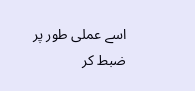اسے عملی طور پر ضبط کر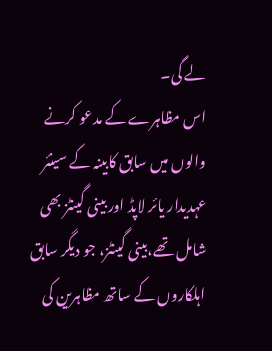لے گی۔
اس مظاہرے کے مدعو کرنے والوں میں سابق کابینہ کے سینئر عہدیدار یائر لاپڈ اور بینی گینٹز بھی شامل تھے،بینی گینٹز، جو دیگر سابق اہلکاروں کے ساتھ مظاہرین کی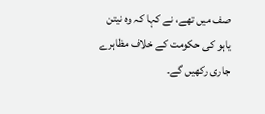صف میں تھے، نے کہا کہ وہ نیتن یاہو کی حکومت کے خلاف مظاہرے جاری رکھیں گے۔